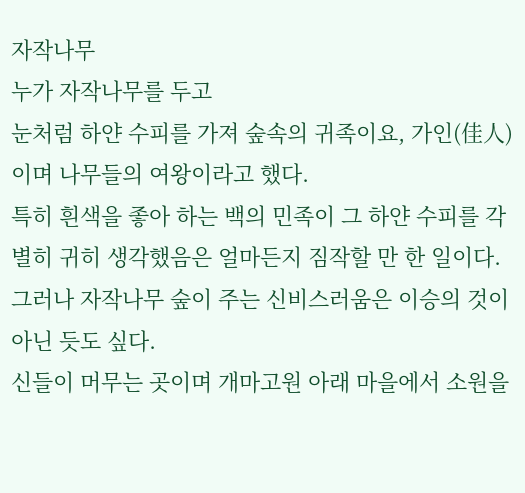자작나무
누가 자작나무를 두고
눈처럼 하얀 수피를 가져 숲속의 귀족이요, 가인(佳人)이며 나무들의 여왕이라고 했다.
특히 흰색을 좋아 하는 백의 민족이 그 하얀 수피를 각별히 귀히 생각했음은 얼마든지 짐작할 만 한 일이다.
그러나 자작나무 숲이 주는 신비스러움은 이승의 것이 아닌 듯도 싶다.
신들이 머무는 곳이며 개마고원 아래 마을에서 소원을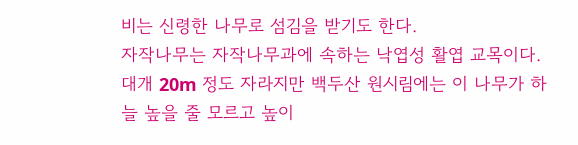비는 신령한 나무로 섬김을 받기도 한다.
자작나무는 자작나무과에 속하는 낙엽성 활엽 교목이다.
대개 20m 정도 자라지만 백두산 원시림에는 이 나무가 하늘 높을 줄 모르고 높이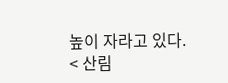높이 자라고 있다.
< 산림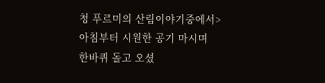청 푸르미의 산림이야기중에서>
아침부터 시원한 공기 마시며
한바퀴 돌고 오셨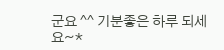군요 ^^ 기분좋은 하루 되세요~*